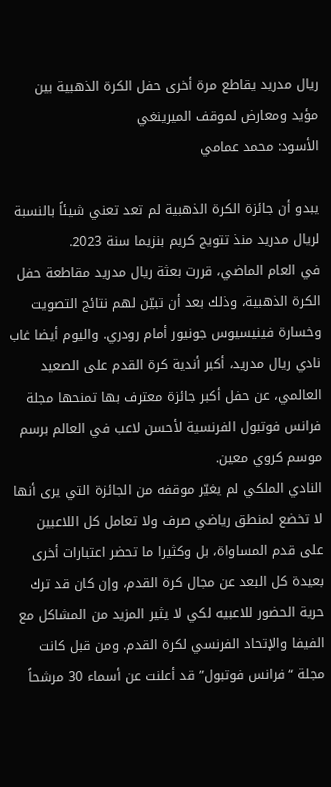ريال مدريد يقاطع مرة أخرى حفل الكرة الذهبية بين مؤيد ومعارض لموقف الميرينغي
الأسود: محمد عمامي

يبدو أن جائزة الكرة الذهبية لم تعد تعني شيئاً بالنسبة لريال مدريد منذ تتويج كريم بنزيما سنة 2023.
في العام الماضي، قررت بعثة ريال مدريد مقاطعة حفل الكرة الذهبية، وذلك بعد أن تبيّن لهم نتائج التصويت وخسارة فينيسيوس جونيور أمام رودري. واليوم أيضا غاب نادي ريال مدريد، أكبر أندية كرة القدم على الصعيد العالمي، عن حفل أكبر جائزة معترف بها تمنحها مجلة فرانس فوتبول الفرنسية لأحسن لاعب في العالم برسم موسم كروي معين.
النادي الملكي لم يغيّر موقفه من الجائزة التي يرى أنها لا تخضع لمنطق رياضي صرف ولا تعامل كل اللاعبين على قدم المساواة، بل وكثيرا ما تحضر اعتبارات أخرى بعيدة كل البعد عن مجال كرة القدم، وإن كان قد ترك حرية الحضور للاعبيه لكي لا يثير المزيد من المشاكل مع الفيفا والإتحاد الفرنسي لكرة القدم. ومن قبل كانت مجلة “فرانس فوتبول” قد أعلنت عن أسماء 30 مرشحاً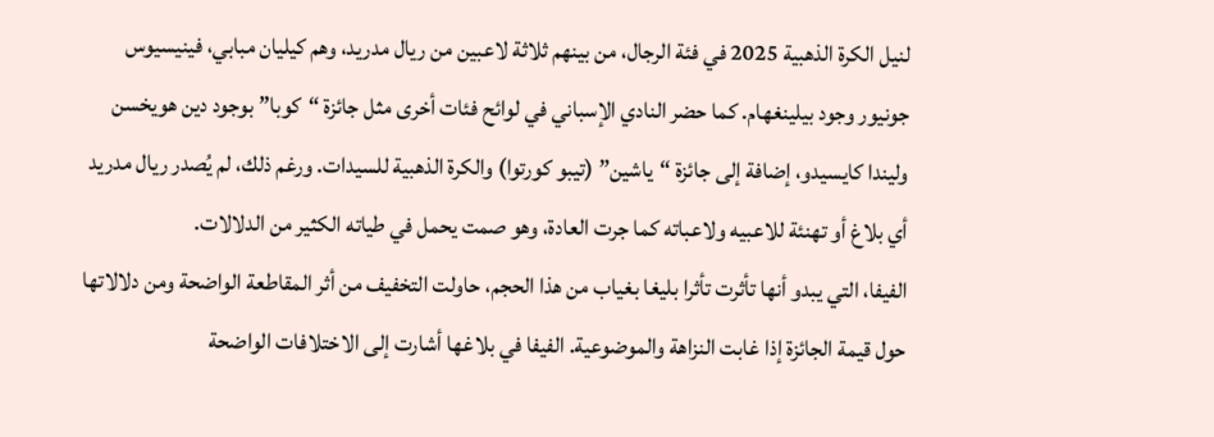لنيل الكرة الذهبية 2025 في فئة الرجال، من بينهم ثلاثة لاعبين من ريال مدريد، وهم كيليان مبابي، فينيسيوس جونيور وجود بيلينغهام. كما حضر النادي الإسباني في لوائح فئات أخرى مثل جائزة “كوبا” بوجود دين هويخسن وليندا كايسيدو، إضافة إلى جائزة “ياشين” (تيبو كورتوا) والكرة الذهبية للسيدات. ورغم ذلك، لم يُصدر ريال مدريد أي بلاغ أو تهنئة للاعبيه ولاعباته كما جرت العادة، وهو صمت يحمل في طياته الكثير من الدلالات.
الفيفا، التي يبدو أنها تأثرت تأثرا بليغا بغياب من هذا الحجم، حاولت التخفيف من أثر المقاطعة الواضحة ومن دلالاتها حول قيمة الجائزة إذا غابت النزاهة والموضوعية. الفيفا في بلاغها أشارت إلى الاختلافات الواضحة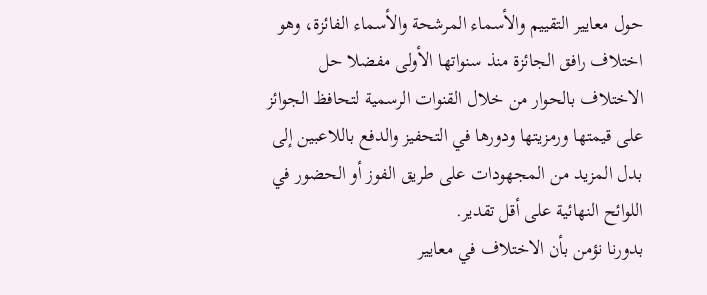حول معايير التقييم والأسماء المرشحة والأسماء الفائزة، وهو اختلاف رافق الجائزة منذ سنواتها الأولى مفضلا حل الاختلاف بالحوار من خلال القنوات الرسمية لتحافظ الجوائز على قيمتها ورمزيتها ودورها في التحفيز والدفع باللاعبين إلى بدل المزيد من المجهودات على طريق الفوز أو الحضور في اللوائح النهائية على أقل تقدير.
بدورنا نؤمن بأن الاختلاف في معايير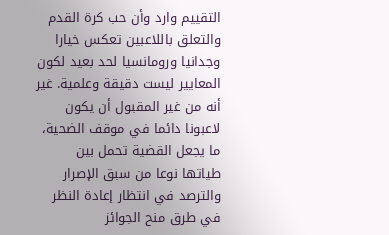التقييم وارد وأن حب كرة القدم والتعلق باللاعبين تعكس خيارا وجدانيا ورومانسيا لحد بعيد لكون المعايير ليست دقيقة وعلمية. غير أنه من غير المقبول أن يكون لاعبونا دائما في موقف الضحية، ما يجعل القضية تحمل بين طياتها نوعا من سبق الإصرار والترصد في انتظار إعادة النظر في طرق منح الجوائز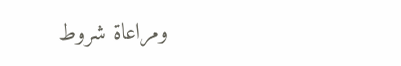ومراعاة شروط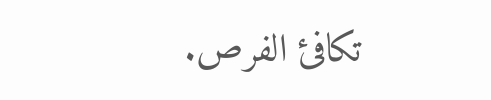تكافئ الفرص.